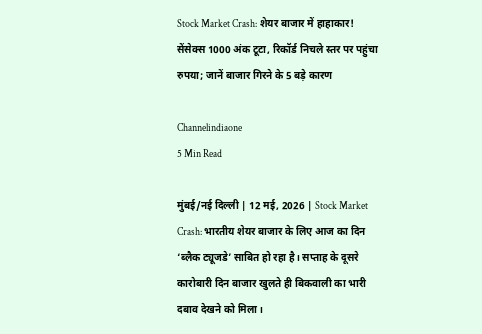Stock Market Crash: शेयर बाजार में हाहाकार! सेंसेक्स 1000 अंक टूटा, रिकॉर्ड निचले स्तर पर पहुंचा रुपया; जानें बाजार गिरने के 5 बड़े कारण

Channelindiaone
5 Min Read

मुंबई/नई दिल्ली | 12 मई, 2026 | Stock Market Crash: भारतीय शेयर बाजार के लिए आज का दिन ‘ब्लैक ट्यूजडे’ साबित हो रहा है। सप्ताह के दूसरे कारोबारी दिन बाजार खुलते ही बिकवाली का भारी दबाव देखने को मिला।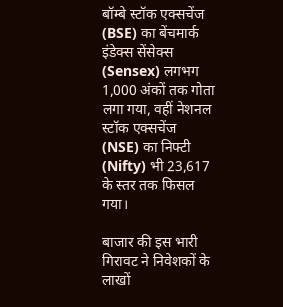बॉम्बे स्टॉक एक्सचेंज (BSE) का बेंचमार्क इंडेक्स सेंसेक्स (Sensex) लगभग 1,000 अंकों तक गोता लगा गया, वहीं नेशनल स्टॉक एक्सचेंज (NSE) का निफ्टी (Nifty) भी 23,617 के स्तर तक फिसल गया।

बाजार की इस भारी गिरावट ने निवेशकों के लाखों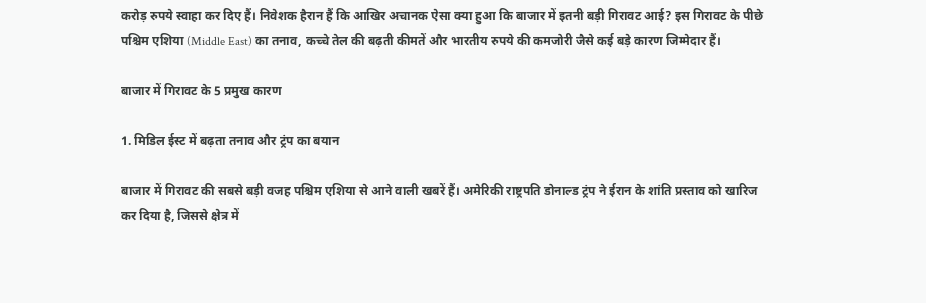करोड़ रुपये स्वाहा कर दिए हैं। निवेशक हैरान हैं कि आखिर अचानक ऐसा क्या हुआ कि बाजार में इतनी बड़ी गिरावट आई? इस गिरावट के पीछे पश्चिम एशिया (Middle East) का तनाव, कच्चे तेल की बढ़ती कीमतें और भारतीय रुपये की कमजोरी जैसे कई बड़े कारण जिम्मेदार हैं।

बाजार में गिरावट के 5 प्रमुख कारण

1. मिडिल ईस्ट में बढ़ता तनाव और ट्रंप का बयान

बाजार में गिरावट की सबसे बड़ी वजह पश्चिम एशिया से आने वाली खबरें हैं। अमेरिकी राष्ट्रपति डोनाल्ड ट्रंप ने ईरान के शांति प्रस्ताव को खारिज कर दिया है, जिससे क्षेत्र में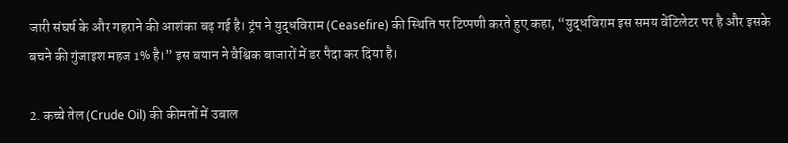जारी संघर्ष के और गहराने की आशंका बढ़ गई है। ट्रंप ने युद्धविराम (Ceasefire) की स्थिति पर टिप्पणी करते हुए कहा, “युद्धविराम इस समय वेंटिलेटर पर है और इसके बचने की गुंजाइश महज 1% है।” इस बयान ने वैश्विक बाजारों में डर पैदा कर दिया है।

2. कच्चे तेल (Crude Oil) की कीमतों में उबाल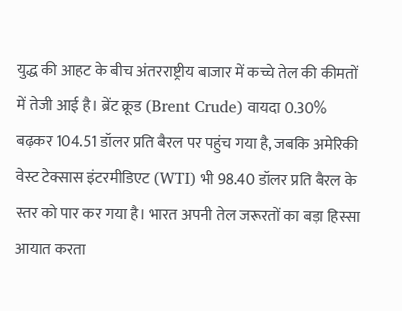युद्ध की आहट के बीच अंतरराष्ट्रीय बाजार में कच्चे तेल की कीमतों में तेजी आई है। ब्रेंट क्रूड (Brent Crude) वायदा 0.30% बढ़कर 104.51 डॉलर प्रति बैरल पर पहुंच गया है, जबकि अमेरिकी वेस्ट टेक्सास इंटरमीडिएट (WTI) भी 98.40 डॉलर प्रति बैरल के स्तर को पार कर गया है। भारत अपनी तेल जरूरतों का बड़ा हिस्सा आयात करता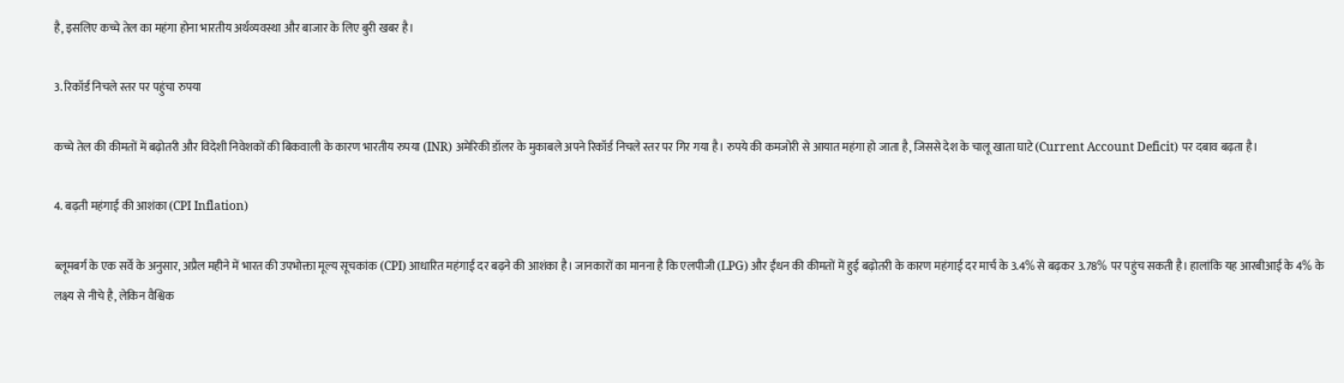है, इसलिए कच्चे तेल का महंगा होना भारतीय अर्थव्यवस्था और बाजार के लिए बुरी खबर है।

3. रिकॉर्ड निचले स्तर पर पहुंचा रुपया

कच्चे तेल की कीमतों में बढ़ोतरी और विदेशी निवेशकों की बिकवाली के कारण भारतीय रुपया (INR) अमेरिकी डॉलर के मुकाबले अपने रिकॉर्ड निचले स्तर पर गिर गया है। रुपये की कमजोरी से आयात महंगा हो जाता है, जिससे देश के चालू खाता घाटे (Current Account Deficit) पर दबाव बढ़ता है।

4. बढ़ती महंगाई की आशंका (CPI Inflation)

ब्लूमबर्ग के एक सर्वे के अनुसार, अप्रैल महीने में भारत की उपभोक्ता मूल्य सूचकांक (CPI) आधारित महंगाई दर बढ़ने की आशंका है। जानकारों का मानना है कि एलपीजी (LPG) और ईंधन की कीमतों में हुई बढ़ोतरी के कारण महंगाई दर मार्च के 3.4% से बढ़कर 3.78% पर पहुंच सकती है। हालांकि यह आरबीआई के 4% के लक्ष्य से नीचे है, लेकिन वैश्विक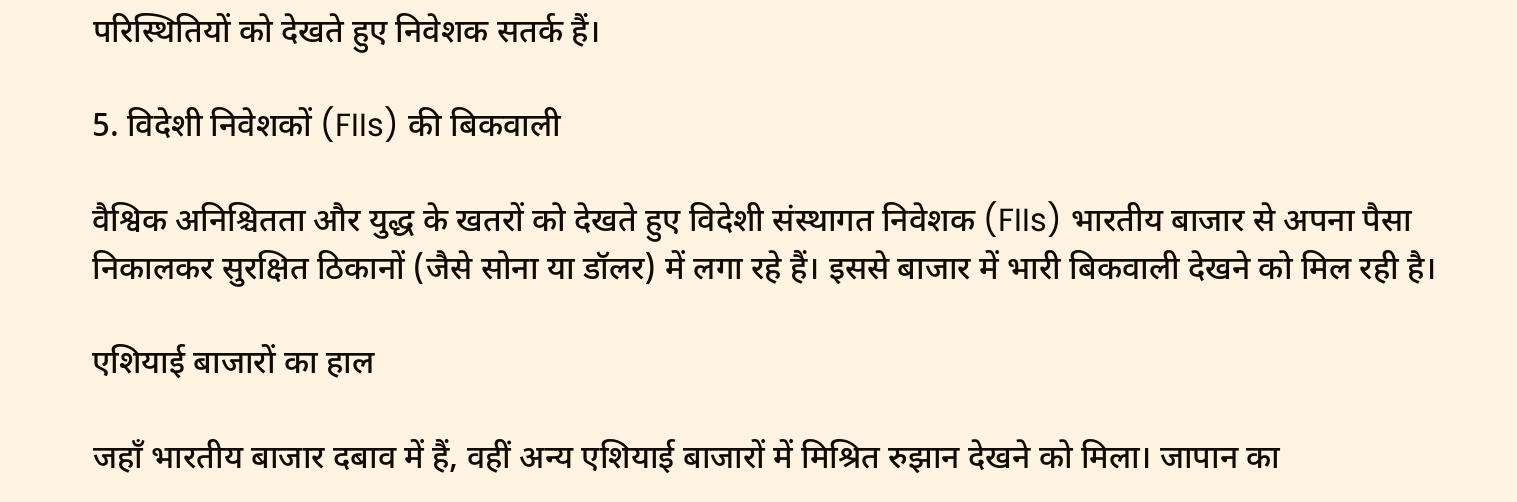परिस्थितियों को देखते हुए निवेशक सतर्क हैं।

5. विदेशी निवेशकों (FIIs) की बिकवाली

वैश्विक अनिश्चितता और युद्ध के खतरों को देखते हुए विदेशी संस्थागत निवेशक (FIIs) भारतीय बाजार से अपना पैसा निकालकर सुरक्षित ठिकानों (जैसे सोना या डॉलर) में लगा रहे हैं। इससे बाजार में भारी बिकवाली देखने को मिल रही है।

एशियाई बाजारों का हाल

जहाँ भारतीय बाजार दबाव में हैं, वहीं अन्य एशियाई बाजारों में मिश्रित रुझान देखने को मिला। जापान का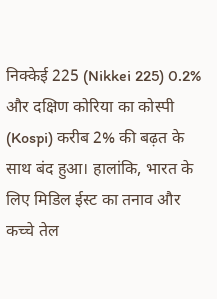निक्केई 225 (Nikkei 225) 0.2% और दक्षिण कोरिया का कोस्पी (Kospi) करीब 2% की बढ़त के साथ बंद हुआ। हालांकि, भारत के लिए मिडिल ईस्ट का तनाव और कच्चे तेल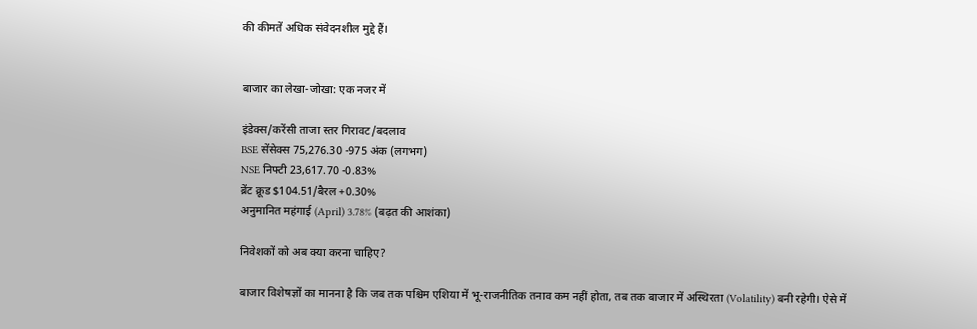की कीमतें अधिक संवेदनशील मुद्दे हैं।


बाजार का लेखा-जोखा: एक नजर में

इंडेक्स/करेंसी ताजा स्तर गिरावट/बदलाव
BSE सेंसेक्स 75,276.30 -975 अंक (लगभग)
NSE निफ्टी 23,617.70 -0.83%
ब्रेंट क्रूड $104.51/बैरल +0.30%
अनुमानित महंगाई (April) 3.78% (बढ़त की आशंका)

निवेशकों को अब क्या करना चाहिए?

बाजार विशेषज्ञों का मानना है कि जब तक पश्चिम एशिया में भू-राजनीतिक तनाव कम नहीं होता, तब तक बाजार में अस्थिरता (Volatility) बनी रहेगी। ऐसे में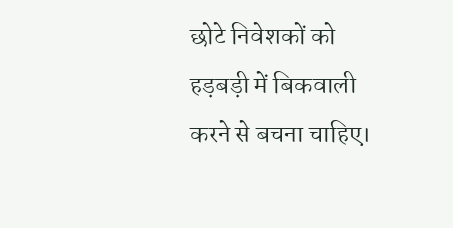छोटे निवेशकों को हड़बड़ी में बिकवाली करने से बचना चाहिए।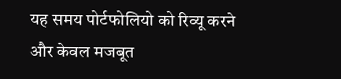यह समय पोर्टफोलियो को रिव्यू करने और केवल मजबूत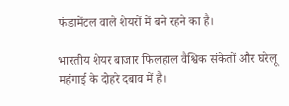फंडामेंटल वाले शेयरों में बने रहने का है।

भारतीय शेयर बाजार फिलहाल वैश्विक संकेतों और घरेलू महंगाई के दोहरे दबाव में है।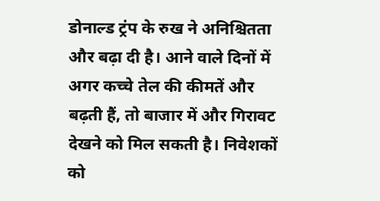डोनाल्ड ट्रंप के रुख ने अनिश्चितता और बढ़ा दी है। आने वाले दिनों में अगर कच्चे तेल की कीमतें और बढ़ती हैं, तो बाजार में और गिरावट देखने को मिल सकती है। निवेशकों को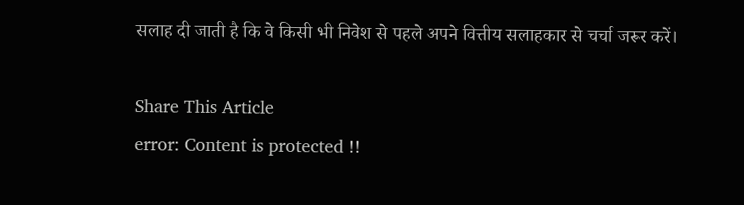सलाह दी जाती है कि वे किसी भी निवेश से पहले अपने वित्तीय सलाहकार से चर्चा जरूर करें।

Share This Article
error: Content is protected !!